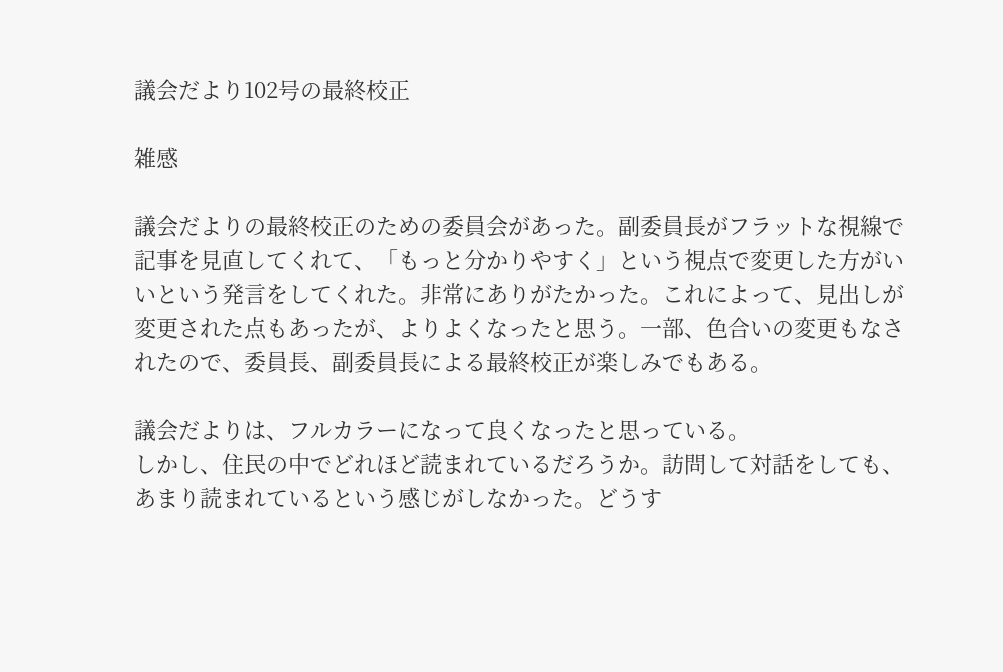議会だより102号の最終校正

雑感

議会だよりの最終校正のための委員会があった。副委員長がフラットな視線で記事を見直してくれて、「もっと分かりやすく」という視点で変更した方がいいという発言をしてくれた。非常にありがたかった。これによって、見出しが変更された点もあったが、よりよくなったと思う。一部、色合いの変更もなされたので、委員長、副委員長による最終校正が楽しみでもある。

議会だよりは、フルカラーになって良くなったと思っている。
しかし、住民の中でどれほど読まれているだろうか。訪問して対話をしても、あまり読まれているという感じがしなかった。どうす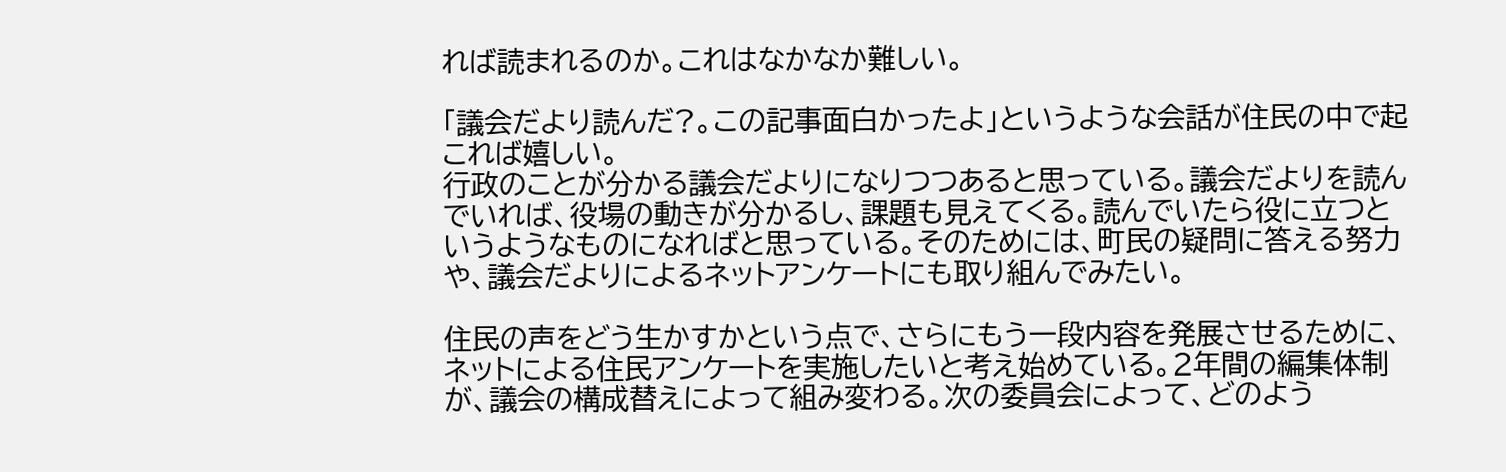れば読まれるのか。これはなかなか難しい。

「議会だより読んだ?。この記事面白かったよ」というような会話が住民の中で起これば嬉しい。
行政のことが分かる議会だよりになりつつあると思っている。議会だよりを読んでいれば、役場の動きが分かるし、課題も見えてくる。読んでいたら役に立つというようなものになればと思っている。そのためには、町民の疑問に答える努力や、議会だよりによるネットアンケートにも取り組んでみたい。

住民の声をどう生かすかという点で、さらにもう一段内容を発展させるために、ネットによる住民アンケートを実施したいと考え始めている。2年間の編集体制が、議会の構成替えによって組み変わる。次の委員会によって、どのよう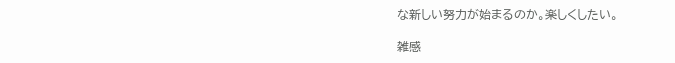な新しい努力が始まるのか。楽しくしたい。

雑感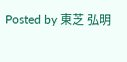Posted by 東芝 弘明